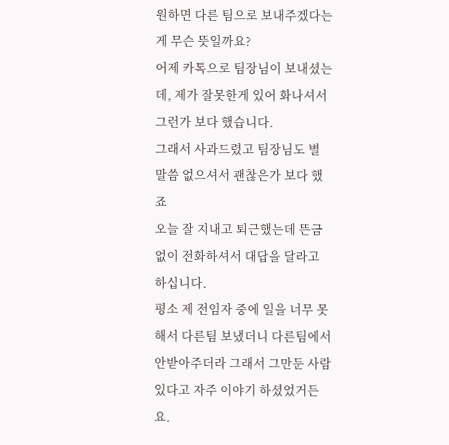원하면 다른 팀으로 보내주겠다는 게 무슨 뜻일까요?
어제 카톡으로 팀장님이 보내셨는데, 제가 잘못한게 있어 화나셔서 그런가 보다 했습니다.
그래서 사과드렸고 팀장님도 별 말씀 없으셔서 괜찮은가 보다 했죠
오늘 잘 지내고 퇴근했는데 뜬금없이 전화하셔서 대답을 달라고 하십니다.
평소 제 전임자 중에 일을 너무 못해서 다른팀 보냈더니 다른팀에서 안받아주더라 그래서 그만둔 사람 있다고 자주 이야기 하셨었거든요.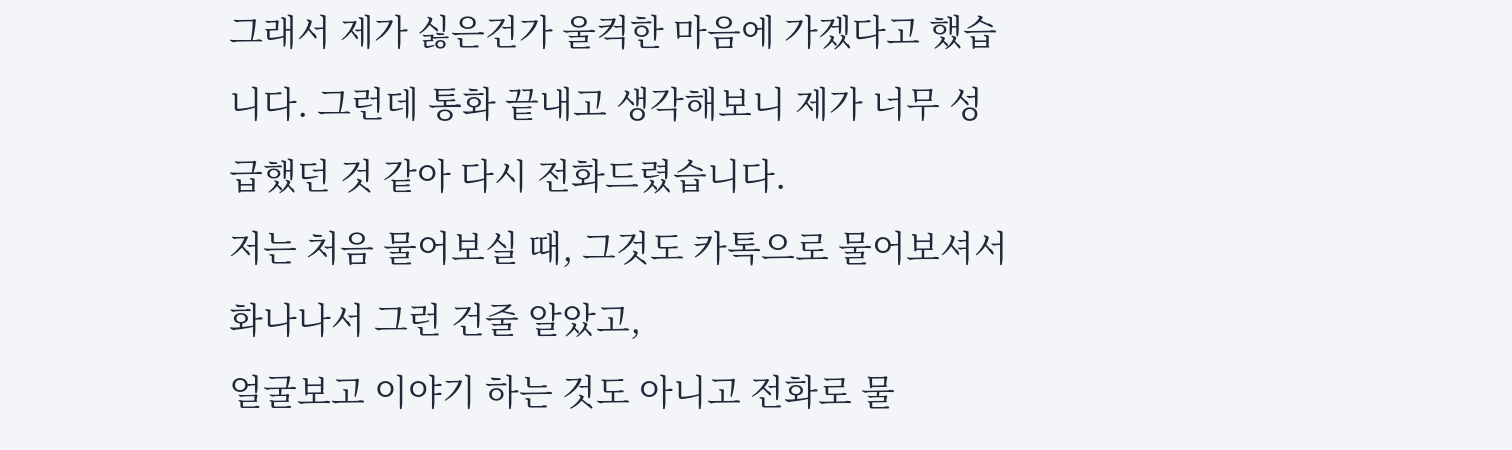그래서 제가 싫은건가 울컥한 마음에 가겠다고 했습니다. 그런데 통화 끝내고 생각해보니 제가 너무 성급했던 것 같아 다시 전화드렸습니다.
저는 처음 물어보실 때, 그것도 카톡으로 물어보셔서 화나나서 그런 건줄 알았고,
얼굴보고 이야기 하는 것도 아니고 전화로 물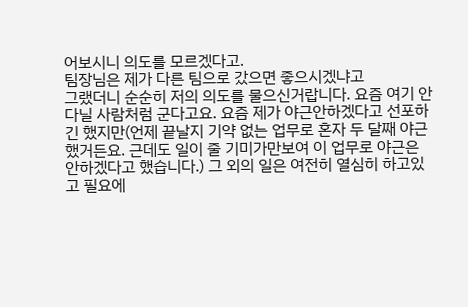어보시니 의도를 모르겠다고.
팀장님은 제가 다른 팀으로 갔으면 좋으시겠냐고
그랬더니 순순히 저의 의도를 물으신거랍니다. 요즘 여기 안다닐 사람처럼 군다고요. 요즘 제가 야근안하겠다고 선포하긴 했지만(언제 끝날지 기약 없는 업무로 혼자 두 달째 야근했거든요. 근데도 일이 줄 기미가만보여 이 업무로 야근은 안하겠다고 했습니다.) 그 외의 일은 여전히 열심히 하고있고 필요에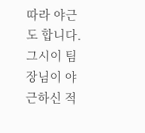따라 야근도 합니다. 그시이 팀장님이 야근하신 적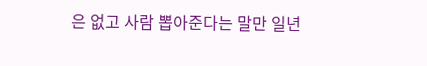은 없고 사람 뽑아준다는 말만 일년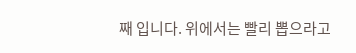째 입니다. 위에서는 빨리 뽑으라고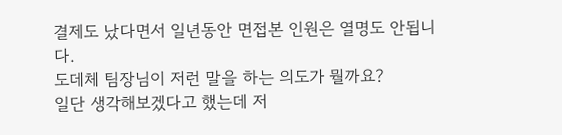결제도 났다면서 일년동안 면접본 인원은 열명도 안됩니다.
도데체 팀장님이 저런 말을 하는 의도가 뭘까요?
일단 생각해보겠다고 했는데 저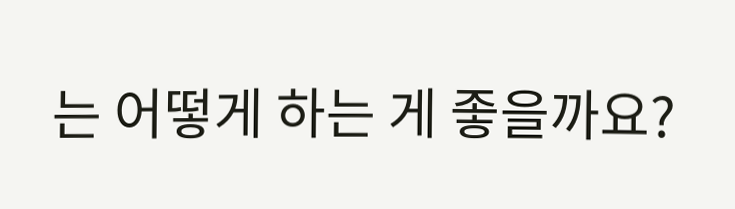는 어떻게 하는 게 좋을까요?